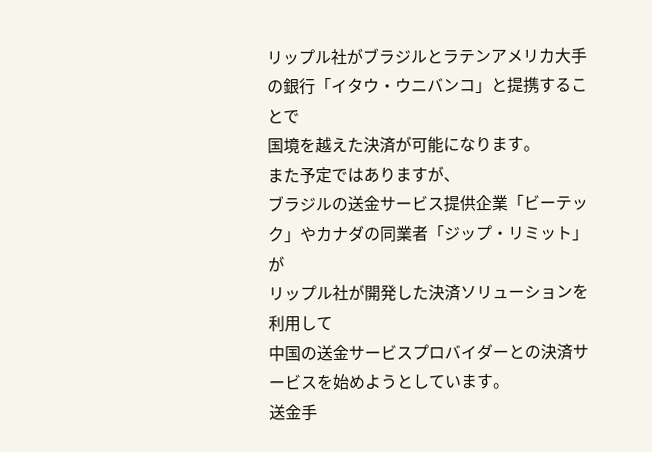リップル社がブラジルとラテンアメリカ大手の銀行「イタウ・ウニバンコ」と提携することで
国境を越えた決済が可能になります。
また予定ではありますが、
ブラジルの送金サービス提供企業「ビーテック」やカナダの同業者「ジップ・リミット」が
リップル社が開発した決済ソリューションを利用して
中国の送金サービスプロバイダーとの決済サービスを始めようとしています。
送金手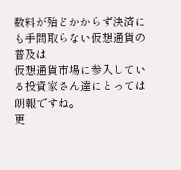数料が殆どかからず決済にも手間取らない仮想通貨の普及は
仮想通貨市場に参入している投資家さん達にとっては朗報ですね。
更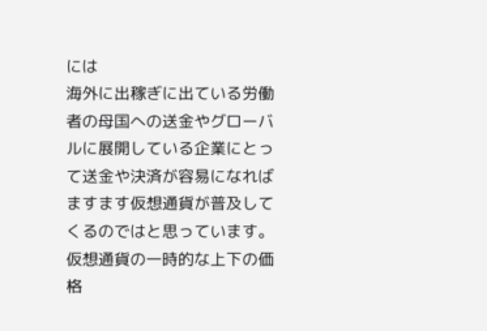には
海外に出稼ぎに出ている労働者の母国への送金やグローバルに展開している企業にとって送金や決済が容易になれば
ますます仮想通貨が普及してくるのではと思っています。
仮想通貨の一時的な上下の価格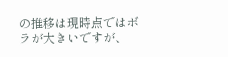の推移は現時点ではボラが大きいですが、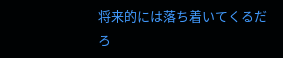将来的には落ち着いてくるだろ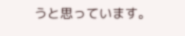うと思っています。